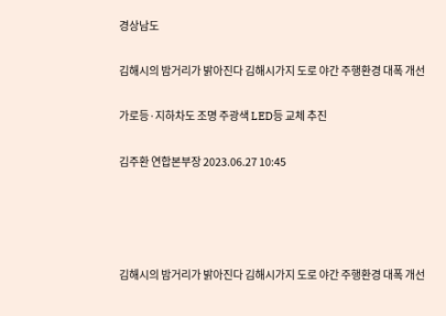경상남도

김해시의 밤거리가 밝아진다 김해시가지 도로 야간 주행환경 대폭 개선

가로등·지하차도 조명 주광색 LED등 교체 추진

김주환 연합본부장 2023.06.27 10:45




김해시의 밤거리가 밝아진다 김해시가지 도로 야간 주행환경 대폭 개선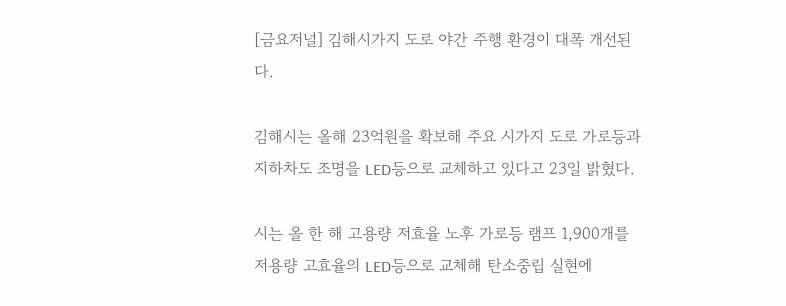[금요저널] 김해시가지 도로 야간 주행 환경이 대폭 개선된다.

김해시는 올해 23억원을 확보해 주요 시가지 도로 가로등과 지하차도 조명을 LED등으로 교체하고 있다고 23일 밝혔다.

시는 올 한 해 고용량 저효율 노후 가로등 램프 1,900개를 저용량 고효율의 LED등으로 교체해 탄소중립 실현에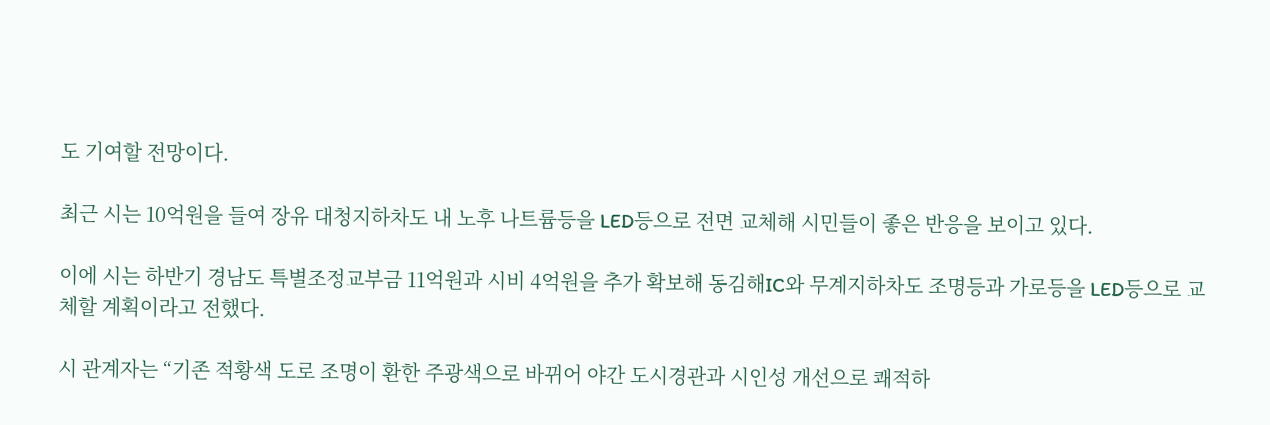도 기여할 전망이다.

최근 시는 10억원을 들여 장유 대청지하차도 내 노후 나트륨등을 LED등으로 전면 교체해 시민들이 좋은 반응을 보이고 있다.

이에 시는 하반기 경남도 특별조정교부금 11억원과 시비 4억원을 추가 확보해 동김해IC와 무계지하차도 조명등과 가로등을 LED등으로 교체할 계획이라고 전했다.

시 관계자는 “기존 적황색 도로 조명이 환한 주광색으로 바뀌어 야간 도시경관과 시인성 개선으로 쾌적하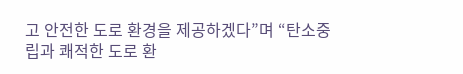고 안전한 도로 환경을 제공하겠다”며 “탄소중립과 쾌적한 도로 환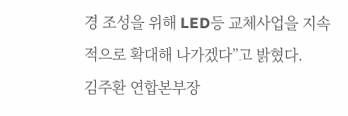경 조성을 위해 LED등 교체사업을 지속적으로 확대해 나가겠다”고 밝혔다.
김주환 연합본부장